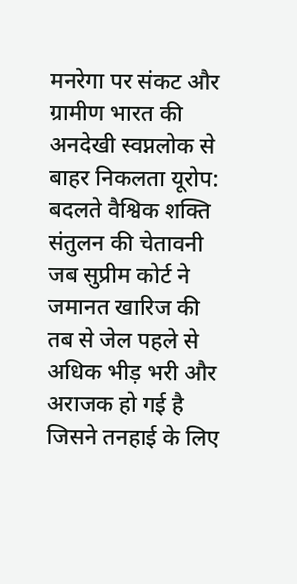मनरेगा पर संकट और ग्रामीण भारत की अनदेखी स्वप्नलोक से बाहर निकलता यूरोप: बदलते वैश्विक शक्ति संतुलन की चेतावनी जब सुप्रीम कोर्ट ने जमानत खारिज की तब से जेल पहले से अधिक भीड़ भरी और अराजक हो गई है जिसने तनहाई के लिए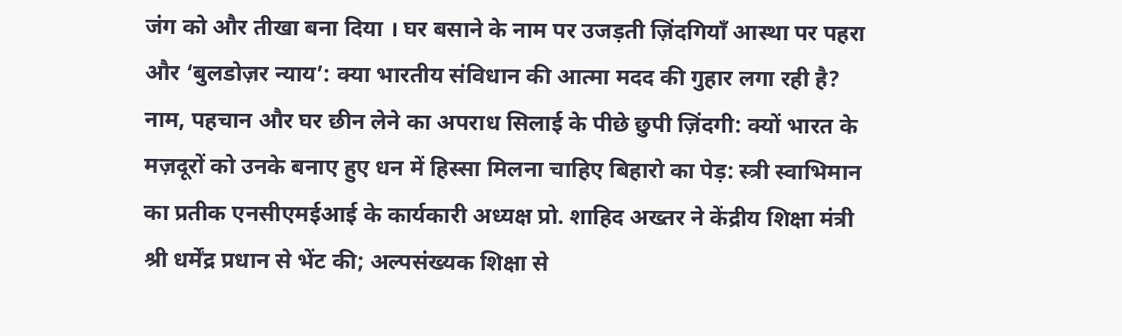जंग को और तीखा बना दिया । घर बसाने के नाम पर उजड़ती ज़िंदगियाँ आस्था पर पहरा और ‘बुलडोज़र न्याय’: क्या भारतीय संविधान की आत्मा मदद की गुहार लगा रही है? नाम, पहचान और घर छीन लेने का अपराध सिलाई के पीछे छुपी ज़िंदगी: क्यों भारत के मज़दूरों को उनके बनाए हुए धन में हिस्सा मिलना चाहिए बिहारो का पेड़: स्त्री स्वाभिमान का प्रतीक एनसीएमईआई के कार्यकारी अध्यक्ष प्रो. शाहिद अख्तर ने केंद्रीय शिक्षा मंत्री श्री धर्मेंद्र प्रधान से भेंट की; अल्पसंख्यक शिक्षा से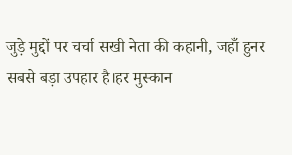जुड़े मुद्दों पर चर्चा सखी नेता की कहानी, जहाँ हुनर सबसे बड़ा उपहार है।हर मुस्कान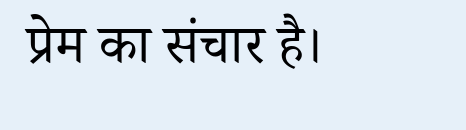प्रेम का संचार है।